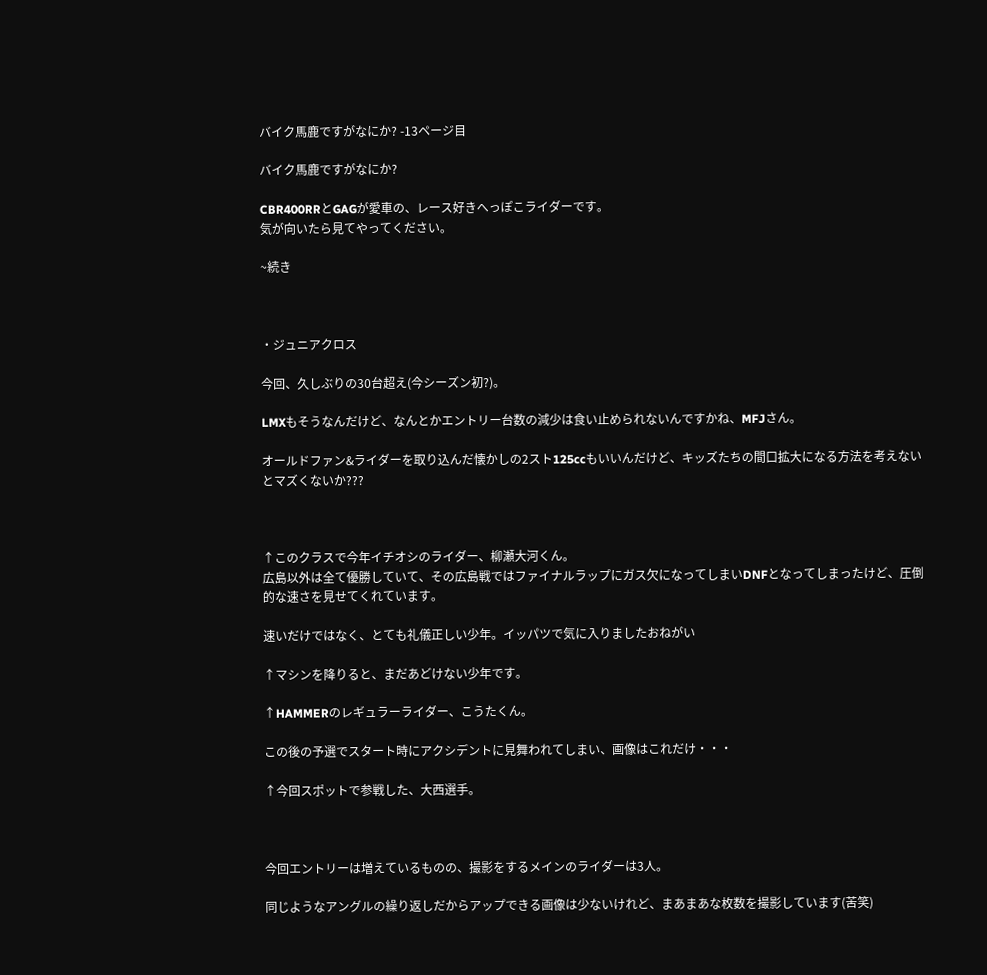バイク馬鹿ですがなにか? -13ページ目

バイク馬鹿ですがなにか?

CBR400RRとGAGが愛車の、レース好きへっぽこライダーです。
気が向いたら見てやってください。

~続き



・ジュニアクロス

今回、久しぶりの30台超え(今シーズン初?)。

LMXもそうなんだけど、なんとかエントリー台数の減少は食い止められないんですかね、MFJさん。

オールドファン&ライダーを取り込んだ懐かしの2スト125ccもいいんだけど、キッズたちの間口拡大になる方法を考えないとマズくないか???



↑このクラスで今年イチオシのライダー、柳瀬大河くん。
広島以外は全て優勝していて、その広島戦ではファイナルラップにガス欠になってしまいDNFとなってしまったけど、圧倒的な速さを見せてくれています。

速いだけではなく、とても礼儀正しい少年。イッパツで気に入りましたおねがい

↑マシンを降りると、まだあどけない少年です。

↑HAMMERのレギュラーライダー、こうたくん。

この後の予選でスタート時にアクシデントに見舞われてしまい、画像はこれだけ・・・

↑今回スポットで参戦した、大西選手。



今回エントリーは増えているものの、撮影をするメインのライダーは3人。

同じようなアングルの繰り返しだからアップできる画像は少ないけれど、まあまあな枚数を撮影しています(苦笑)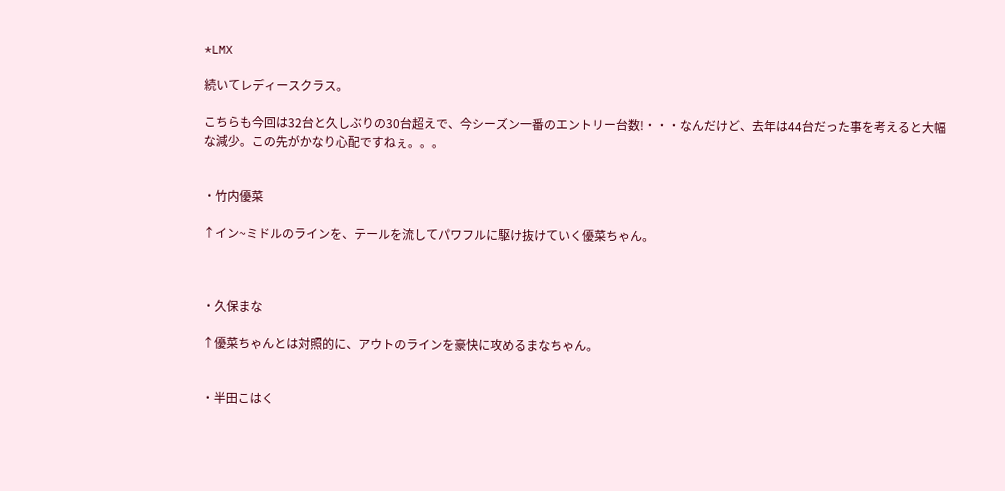*LMX

続いてレディースクラス。

こちらも今回は32台と久しぶりの30台超えで、今シーズン一番のエントリー台数!・・・なんだけど、去年は44台だった事を考えると大幅な減少。この先がかなり心配ですねぇ。。。


・竹内優菜

↑イン~ミドルのラインを、テールを流してパワフルに駆け抜けていく優菜ちゃん。



・久保まな

↑優菜ちゃんとは対照的に、アウトのラインを豪快に攻めるまなちゃん。


・半田こはく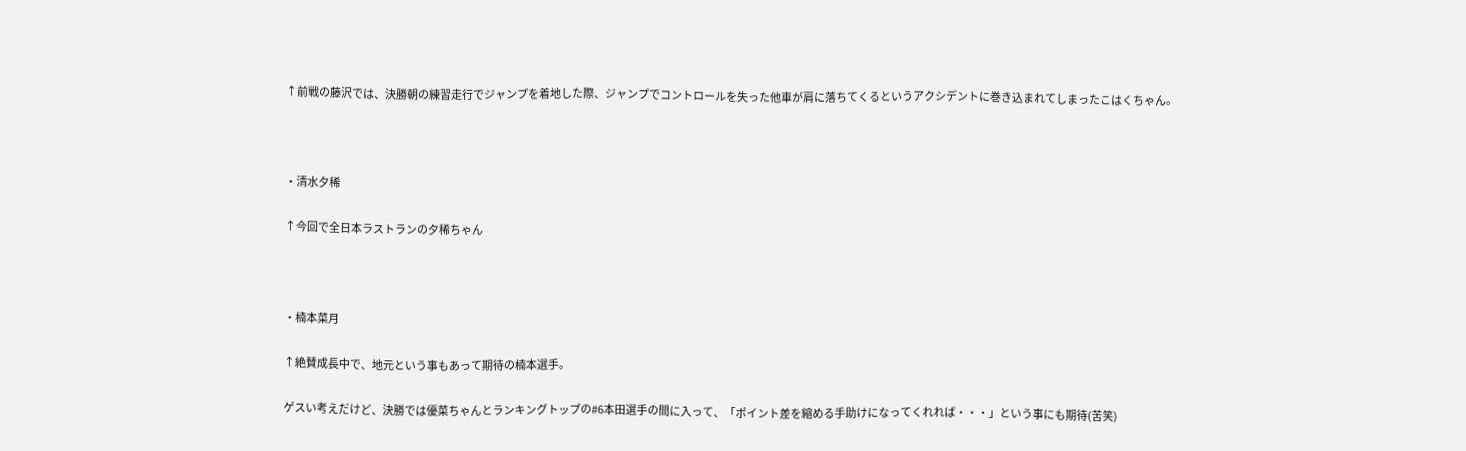↑前戦の藤沢では、決勝朝の練習走行でジャンプを着地した際、ジャンプでコントロールを失った他車が肩に落ちてくるというアクシデントに巻き込まれてしまったこはくちゃん。



・清水夕稀

↑今回で全日本ラストランの夕稀ちゃん



・楠本菜月

↑絶賛成長中で、地元という事もあって期待の楠本選手。

ゲスい考えだけど、決勝では優菜ちゃんとランキングトップの#6本田選手の間に入って、「ポイント差を縮める手助けになってくれれば・・・」という事にも期待(苦笑)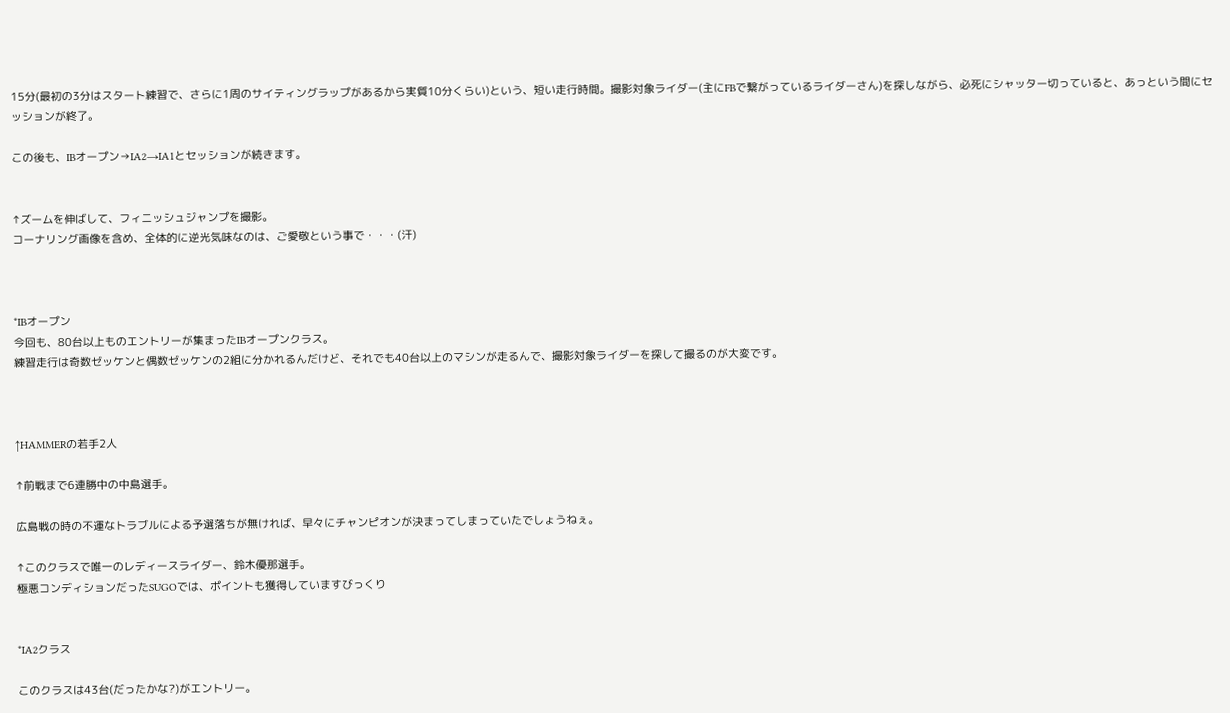15分(最初の3分はスタート練習で、さらに1周のサイティングラップがあるから実質10分くらい)という、短い走行時間。撮影対象ライダー(主にFBで繋がっているライダーさん)を探しながら、必死にシャッター切っていると、あっという間にセッションが終了。

この後も、IBオープン→IA2→IA1とセッションが続きます。


↑ズームを伸ばして、フィニッシュジャンプを撮影。
コーナリング画像を含め、全体的に逆光気味なのは、ご愛敬という事で・・・(汗)



*IBオープン
今回も、80台以上ものエントリーが集まったIBオープンクラス。
練習走行は奇数ゼッケンと偶数ゼッケンの2組に分かれるんだけど、それでも40台以上のマシンが走るんで、撮影対象ライダーを探して撮るのが大変です。



↑HAMMERの若手2人

↑前戦まで6連勝中の中島選手。

広島戦の時の不運なトラブルによる予選落ちが無ければ、早々にチャンピオンが決まってしまっていたでしょうねぇ。

↑このクラスで唯一のレディースライダー、鈴木優那選手。
極悪コンディションだったSUGOでは、ポイントも獲得していますびっくり


*IA2クラス

このクラスは43台(だったかな?)がエントリー。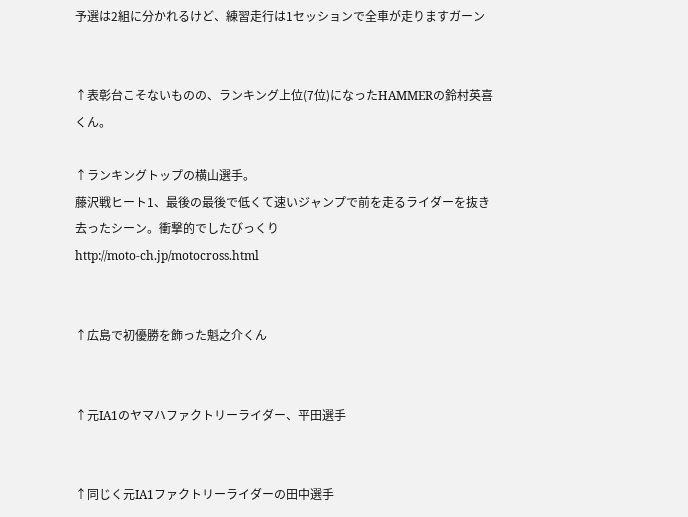予選は2組に分かれるけど、練習走行は1セッションで全車が走りますガーン


↑表彰台こそないものの、ランキング上位(7位)になったHAMMERの鈴村英喜くん。

↑ランキングトップの横山選手。
藤沢戦ヒート1、最後の最後で低くて速いジャンプで前を走るライダーを抜き去ったシーン。衝撃的でしたびっくり
http://moto-ch.jp/motocross.html


↑広島で初優勝を飾った魁之介くん


↑元IA1のヤマハファクトリーライダー、平田選手


↑同じく元IA1ファクトリーライダーの田中選手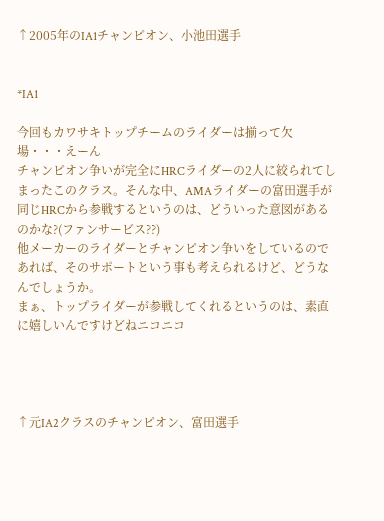↑2005年のIA1チャンピオン、小池田選手


*IA1

今回もカワサキトップチームのライダーは揃って欠場・・・えーん
チャンピオン争いが完全にHRCライダーの2人に絞られてしまったこのクラス。そんな中、AMAライダーの富田選手が同じHRCから参戦するというのは、どういった意図があるのかな?(ファンサービス??)
他メーカーのライダーとチャンピオン争いをしているのであれば、そのサポートという事も考えられるけど、どうなんでしょうか。
まぁ、トップライダーが参戦してくれるというのは、素直に嬉しいんですけどねニコニコ




↑元IA2クラスのチャンピオン、富田選手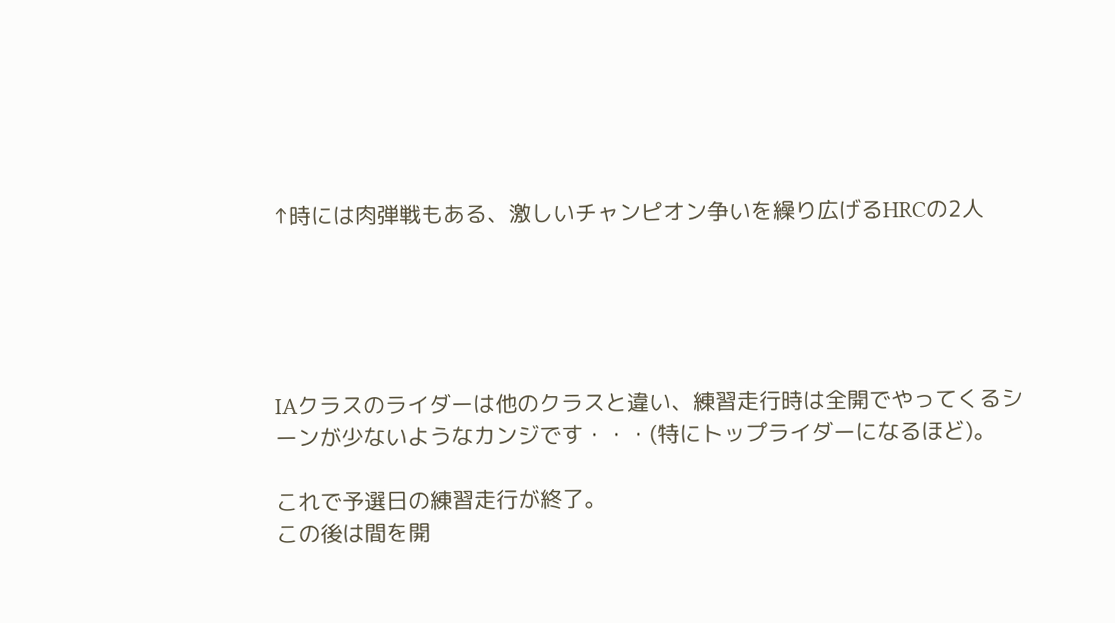↑時には肉弾戦もある、激しいチャンピオン争いを繰り広げるHRCの2人





IAクラスのライダーは他のクラスと違い、練習走行時は全開でやってくるシーンが少ないようなカンジです・・・(特にトップライダーになるほど)。

これで予選日の練習走行が終了。
この後は間を開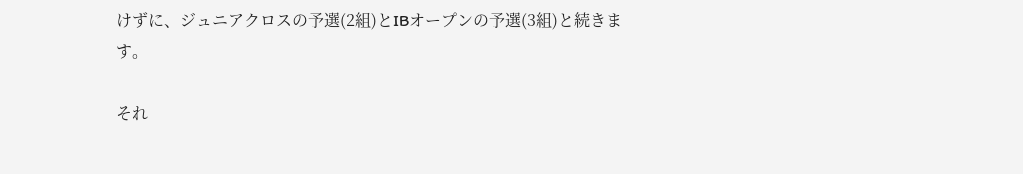けずに、ジュニアクロスの予選(2組)とIBオープンの予選(3組)と続きます。

それ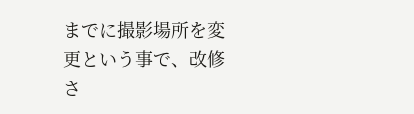までに撮影場所を変更という事で、改修さ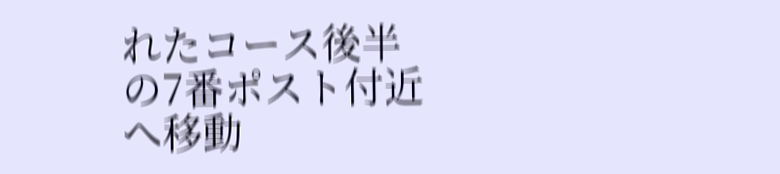れたコース後半の7番ポスト付近へ移動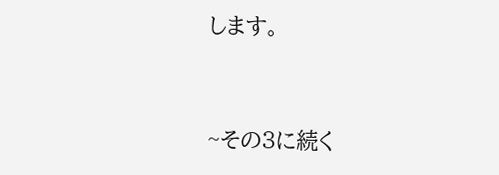します。



~その3に続く